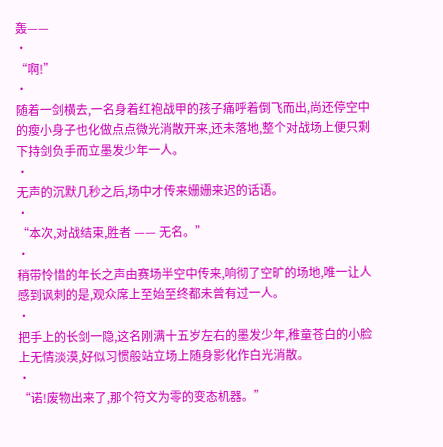轰——
·
“啊!”
·
随着一剑横去,一名身着红袍战甲的孩子痛呼着倒飞而出,尚还停空中的瘦小身子也化做点点微光消散开来,还未落地,整个对战场上便只剩下持剑负手而立墨发少年一人。
·
无声的沉默几秒之后,场中才传来姗姗来迟的话语。
·
“本次,对战结束,胜者 —— 无名。”
·
稍带怜惜的年长之声由赛场半空中传来,响彻了空旷的场地,唯一让人感到讽刺的是,观众席上至始至终都未曾有过一人。
·
把手上的长剑一隐,这名刚满十五岁左右的墨发少年,稚童苍白的小脸上无情淡漠,好似习惯般站立场上随身影化作白光消散。
·
“诺!废物出来了,那个符文为零的变态机器。”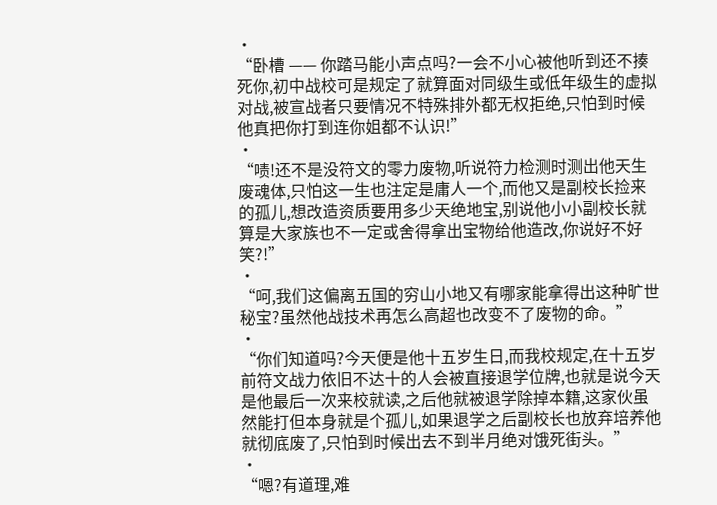·
“卧槽 —— 你踏马能小声点吗?一会不小心被他听到还不揍死你,初中战校可是规定了就算面对同级生或低年级生的虚拟对战,被宣战者只要情况不特殊排外都无权拒绝,只怕到时候他真把你打到连你姐都不认识!”
·
“啧!还不是没符文的零力废物,听说符力检测时测出他天生废魂体,只怕这一生也注定是庸人一个,而他又是副校长捡来的孤儿,想改造资质要用多少天绝地宝,别说他小小副校长就算是大家族也不一定或舍得拿出宝物给他造改,你说好不好笑?!”
·
“呵,我们这偏离五国的穷山小地又有哪家能拿得出这种旷世秘宝?虽然他战技术再怎么高超也改变不了废物的命。”
·
“你们知道吗?今天便是他十五岁生日,而我校规定,在十五岁前符文战力依旧不达十的人会被直接退学位牌,也就是说今天是他最后一次来校就读,之后他就被退学除掉本籍,这家伙虽然能打但本身就是个孤儿,如果退学之后副校长也放弃培养他就彻底废了,只怕到时候出去不到半月绝对饿死街头。”
·
“嗯?有道理,难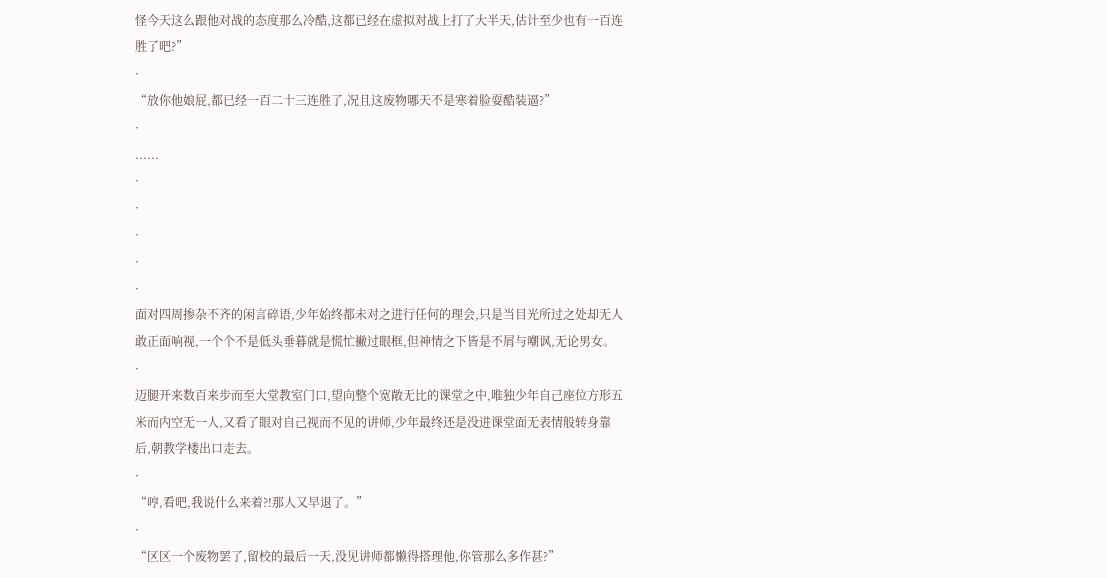怪今天这么跟他对战的态度那么冷酷,这都已经在虚拟对战上打了大半天,估计至少也有一百连胜了吧?”
·
“放你他娘屁,都已经一百二十三连胜了,况且这废物哪天不是寒着脸耍酷装逼?”
·
......
·
·
·
·
·
面对四周掺杂不齐的闲言碎语,少年始终都未对之进行任何的理会,只是当目光所过之处却无人敢正面响视,一个个不是低头垂暮就是慌忙撇过眼框,但神情之下皆是不屑与嘲讽,无论男女。
·
迈腿开来数百来步而至大堂教室门口,望向整个宽敞无比的课堂之中,唯独少年自己座位方形五米而内空无一人,又看了眼对自己视而不见的讲师,少年最终还是没进课堂面无表情般转身靠后,朝教学楼出口走去。
·
“哼,看吧,我说什么来着?!那人又早退了。”
·
“区区一个废物罢了,留校的最后一天,没见讲师都懒得搭理他,你管那么多作甚?”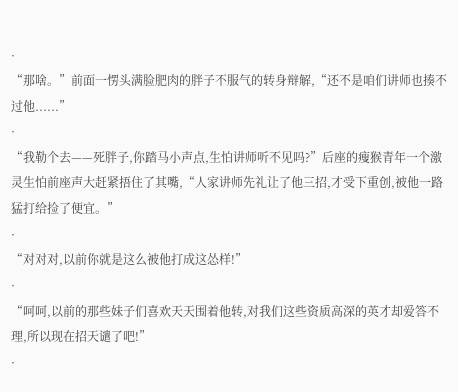·
“那啥。”前面一愣头满脸肥肉的胖子不服气的转身辩解,“还不是咱们讲师也揍不过他......”
·
“我勒个去——死胖子,你踏马小声点,生怕讲师听不见吗?”后座的瘦猴青年一个激灵生怕前座声大赶紧捂住了其嘴,“人家讲师先礼让了他三招,才受下重创,被他一路猛打给捡了便宜。”
·
“对对对,以前你就是这么被他打成这怂样!”
·
“呵呵,以前的那些妹子们喜欢天天围着他转,对我们这些资质高深的英才却爱答不理,所以现在招天谴了吧!”
·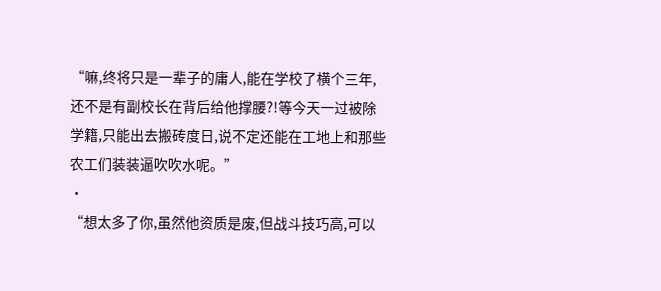“嘛,终将只是一辈子的庸人,能在学校了横个三年,还不是有副校长在背后给他撑腰?!等今天一过被除学籍,只能出去搬砖度日,说不定还能在工地上和那些农工们装装逼吹吹水呢。”
·
“想太多了你,虽然他资质是废,但战斗技巧高,可以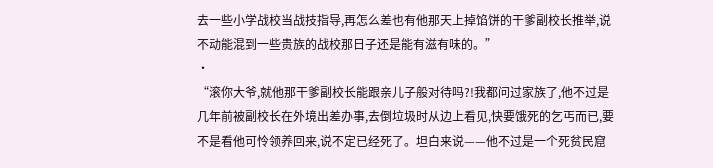去一些小学战校当战技指导,再怎么差也有他那天上掉馅饼的干爹副校长推举,说不动能混到一些贵族的战校那日子还是能有滋有味的。”
·
“滚你大爷,就他那干爹副校长能跟亲儿子般对待吗?!我都问过家族了,他不过是几年前被副校长在外境出差办事,去倒垃圾时从边上看见,快要饿死的乞丐而已,要不是看他可怜领养回来,说不定已经死了。坦白来说——他不过是一个死贫民窟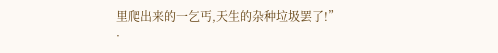里爬出来的一乞丐,天生的杂种垃圾罢了!”
·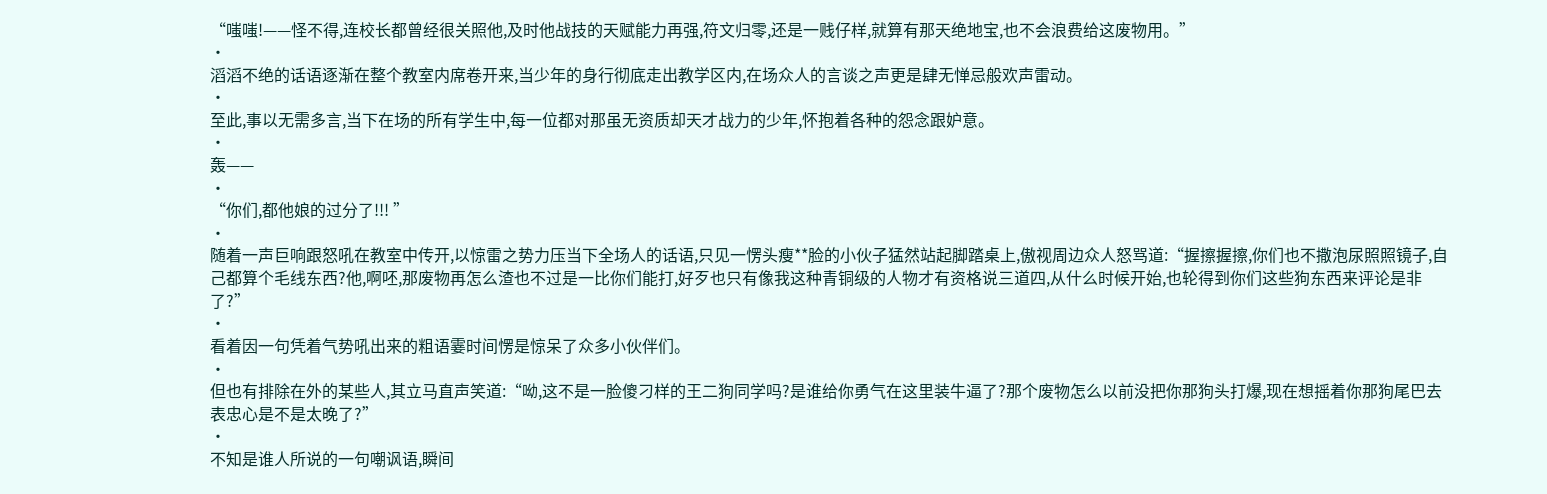“嗤嗤!——怪不得,连校长都曾经很关照他,及时他战技的天赋能力再强,符文归零,还是一贱仔样,就算有那天绝地宝,也不会浪费给这废物用。”
·
滔滔不绝的话语逐渐在整个教室内席卷开来,当少年的身行彻底走出教学区内,在场众人的言谈之声更是肆无惮忌般欢声雷动。
·
至此,事以无需多言,当下在场的所有学生中,每一位都对那虽无资质却天才战力的少年,怀抱着各种的怨念跟妒意。
·
轰——
·
“你们,都他娘的过分了!!! ”
·
随着一声巨响跟怒吼在教室中传开,以惊雷之势力压当下全场人的话语,只见一愣头瘦**脸的小伙子猛然站起脚踏桌上,傲视周边众人怒骂道:“握擦握擦,你们也不撒泡尿照照镜子,自己都算个毛线东西?他,啊呸,那废物再怎么渣也不过是一比你们能打,好歹也只有像我这种青铜级的人物才有资格说三道四,从什么时候开始,也轮得到你们这些狗东西来评论是非了?”
·
看着因一句凭着气势吼出来的粗语霎时间愣是惊呆了众多小伙伴们。
·
但也有排除在外的某些人,其立马直声笑道:“呦,这不是一脸傻刁样的王二狗同学吗?是谁给你勇气在这里装牛逼了?那个废物怎么以前没把你那狗头打爆,现在想摇着你那狗尾巴去表忠心是不是太晚了?”
·
不知是谁人所说的一句嘲讽语,瞬间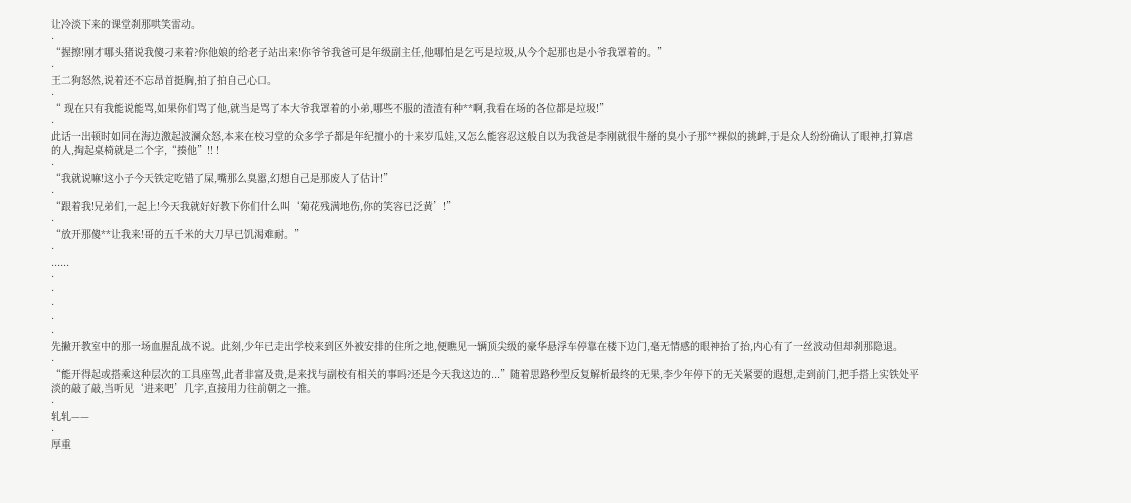让冷淡下来的课堂刹那哄笑雷动。
·
“握擦!刚才哪头猪说我傻刁来着?你他娘的给老子站出来!你爷爷我爸可是年级副主任,他哪怕是乞丐是垃圾,从今个起那也是小爷我罩着的。”
·
王二狗怒然,说着还不忘昂首挺胸,拍了拍自己心口。
·
“ 现在只有我能说能骂,如果你们骂了他,就当是骂了本大爷我罩着的小弟,哪些不服的渣渣有种**啊,我看在场的各位都是垃圾!”
·
此话一出顿时如同在海边激起波澜众怒,本来在校习堂的众多学子都是年纪擅小的十来岁瓜娃,又怎么能容忍这般自以为我爸是李刚就很牛掰的臭小子那**裸似的挑衅,于是众人纷纷确认了眼神,打算虐的人,掏起桌椅就是二个字,“揍他”!! !
·
“我就说嘛!这小子今天铁定吃错了屎,嘴那么臭嚣,幻想自己是那废人了估计!”
·
“跟着我!兄弟们,一起上!今天我就好好教下你们什么叫‘菊花残满地伤,你的笑容已泛黄’!”
·
“放开那傻**让我来!哥的五千米的大刀早已饥渴难耐。”
·
......
·
·
·
·
·
先撇开教室中的那一场血腥乱战不说。此刻,少年已走出学校来到区外被安排的住所之地,便瞧见一辆顶尖级的豪华悬浮车停靠在楼下边门,毫无情感的眼神抬了抬,内心有了一丝波动但却刹那隐退。
·
“能开得起或搭乘这种层次的工具座驾,此者非富及贵,是来找与副校有相关的事吗?还是今天我这边的...”随着思路秒型反复解析最终的无果,李少年停下的无关紧要的遐想,走到前门,把手搭上实铁处平淡的敲了敲,当听见‘进来吧’几字,直接用力往前朝之一推。
·
轧轧——
·
厚重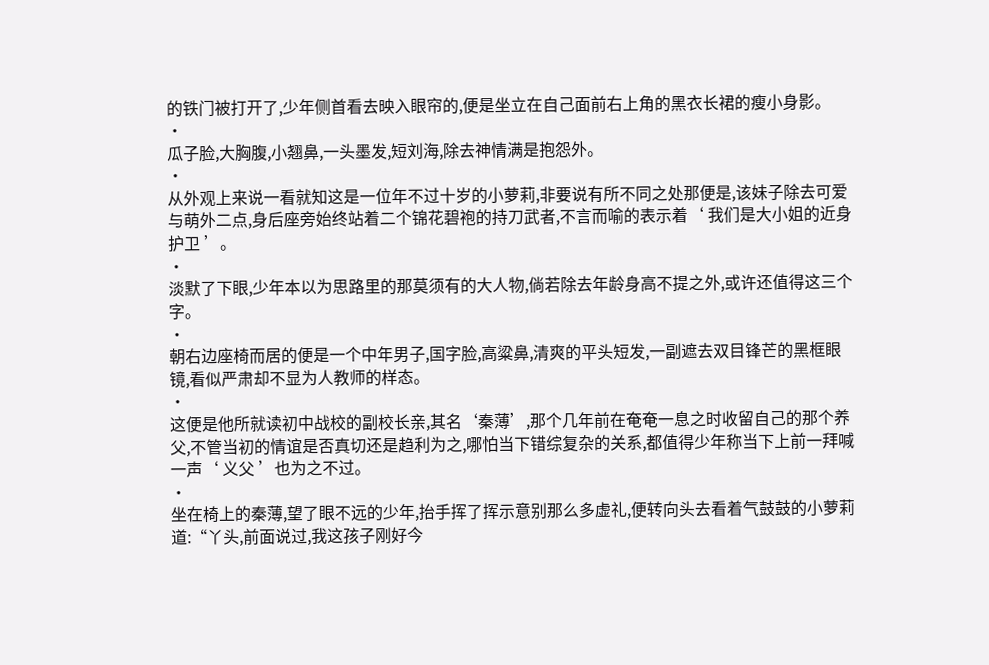的铁门被打开了,少年侧首看去映入眼帘的,便是坐立在自己面前右上角的黑衣长裙的瘦小身影。
·
瓜子脸,大胸腹,小翘鼻,一头墨发,短刘海,除去神情满是抱怨外。
·
从外观上来说一看就知这是一位年不过十岁的小萝莉,非要说有所不同之处那便是,该妹子除去可爱与萌外二点,身后座旁始终站着二个锦花碧袍的持刀武者,不言而喻的表示着‘ 我们是大小姐的近身护卫 ’。
·
淡默了下眼,少年本以为思路里的那莫须有的大人物,倘若除去年龄身高不提之外,或许还值得这三个字。
·
朝右边座椅而居的便是一个中年男子,国字脸,高粱鼻,清爽的平头短发,一副遮去双目锋芒的黑框眼镜,看似严肃却不显为人教师的样态。
·
这便是他所就读初中战校的副校长亲,其名‘秦薄’,那个几年前在奄奄一息之时收留自己的那个养父,不管当初的情谊是否真切还是趋利为之,哪怕当下错综复杂的关系,都值得少年称当下上前一拜喊一声‘ 义父 ’也为之不过。
·
坐在椅上的秦薄,望了眼不远的少年,抬手挥了挥示意别那么多虚礼,便转向头去看着气鼓鼓的小萝莉道:“丫头,前面说过,我这孩子刚好今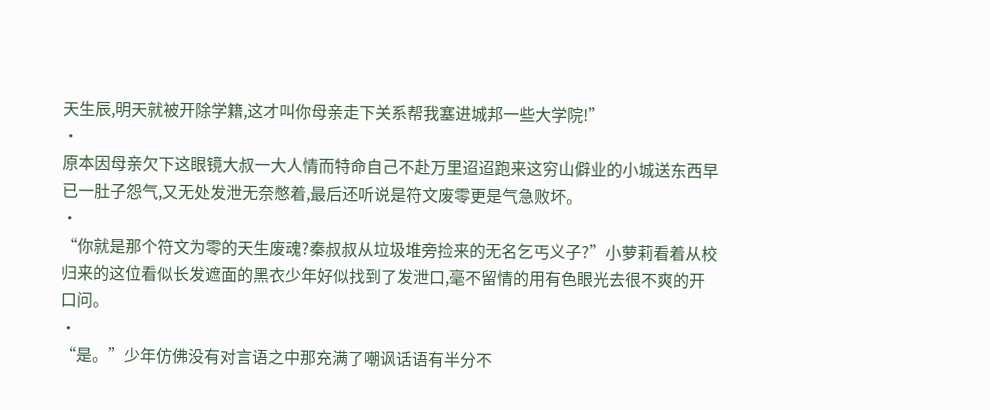天生辰,明天就被开除学籍,这才叫你母亲走下关系帮我塞进城邦一些大学院!”
·
原本因母亲欠下这眼镜大叔一大人情而特命自己不赴万里迢迢跑来这穷山僻业的小城送东西早已一肚子怨气,又无处发泄无奈憋着,最后还听说是符文废零更是气急败坏。
·
“你就是那个符文为零的天生废魂?秦叔叔从垃圾堆旁捡来的无名乞丐义子?”小萝莉看着从校归来的这位看似长发遮面的黑衣少年好似找到了发泄口,毫不留情的用有色眼光去很不爽的开口问。
·
“是。”少年仿佛没有对言语之中那充满了嘲讽话语有半分不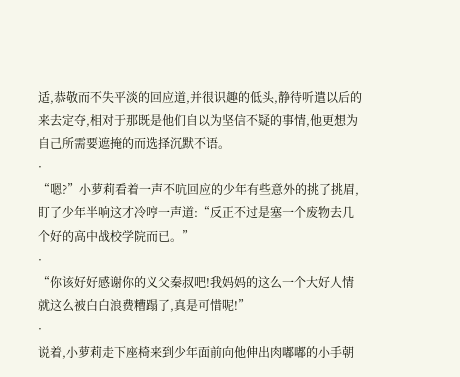适,恭敬而不失平淡的回应道,并很识趣的低头,静待听遣以后的来去定夺,相对于那既是他们自以为坚信不疑的事情,他更想为自己所需要遮掩的而选择沉默不语。
·
“嗯?”小萝莉看着一声不吭回应的少年有些意外的挑了挑眉,盯了少年半响这才冷哼一声道:“反正不过是塞一个废物去几个好的高中战校学院而已。”
·
“你该好好感谢你的义父秦叔吧!我妈妈的这么一个大好人情就这么被白白浪费糟蹋了,真是可惜呢!”
·
说着,小萝莉走下座椅来到少年面前向他伸出肉嘟嘟的小手朝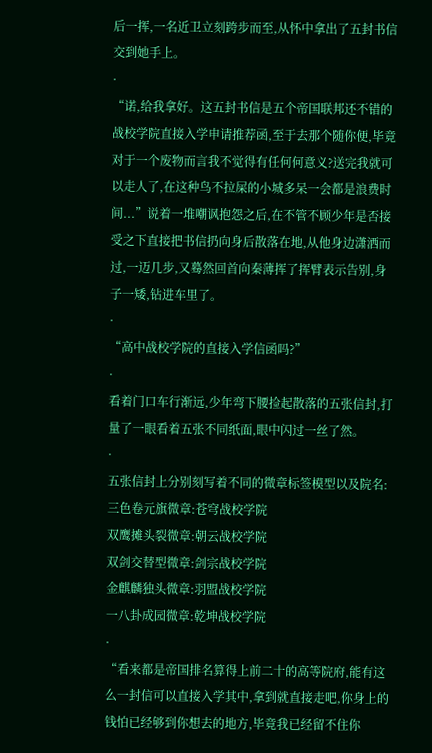后一挥,一名近卫立刻跨步而至,从怀中拿出了五封书信交到她手上。
·
“诺,给我拿好。这五封书信是五个帝国联邦还不错的战校学院直接入学申请推荐函,至于去那个随你便,毕竟对于一个废物而言我不觉得有任何何意义?送完我就可以走人了,在这种鸟不拉屎的小城多呆一会都是浪费时间...”说着一堆嘲讽抱怨之后,在不管不顾少年是否接受之下直接把书信扔向身后散落在地,从他身边潇洒而过,一迈几步,又蓦然回首向秦薄挥了挥臂表示告别,身子一矮,钻进车里了。
·
“高中战校学院的直接入学信函吗?”
·
看着门口车行渐远,少年弯下腰捡起散落的五张信封,打量了一眼看着五张不同纸面,眼中闪过一丝了然。
·
五张信封上分别刻写着不同的微章标签模型以及院名:
三色卷元旗微章:苍穹战校学院
双鹰摊头裂微章:朝云战校学院
双剑交替型微章:剑宗战校学院
金麒麟独头微章:羽盟战校学院
一八卦成园微章:乾坤战校学院
·
“看来都是帝国排名算得上前二十的高等院府,能有这么一封信可以直接入学其中,拿到就直接走吧,你身上的钱怕已经够到你想去的地方,毕竟我已经留不住你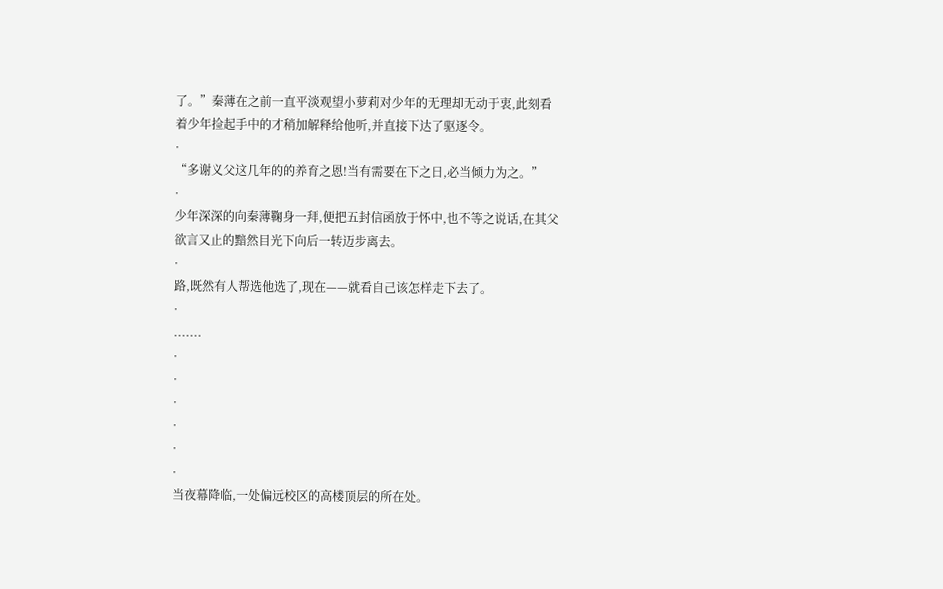了。”秦薄在之前一直平淡观望小萝莉对少年的无理却无动于衷,此刻看着少年捡起手中的才稍加解释给他听,并直接下达了驱逐令。
·
“多谢义父这几年的的养育之恩!当有需要在下之日,必当倾力为之。”
·
少年深深的向秦薄鞠身一拜,便把五封信函放于怀中,也不等之说话,在其父欲言又止的黯然目光下向后一转迈步离去。
·
路,既然有人帮选他选了,现在——就看自己该怎样走下去了。
·
.......
·
·
·
·
·
·
当夜幕降临,一处偏远校区的高楼顶层的所在处。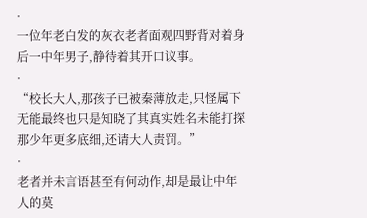·
一位年老白发的灰衣老者面观四野背对着身后一中年男子,静待着其开口议事。
·
“校长大人,那孩子已被秦薄放走,只怪属下无能最终也只是知晓了其真实姓名未能打探那少年更多底细,还请大人责罚。”
·
老者并未言语甚至有何动作,却是最让中年人的莫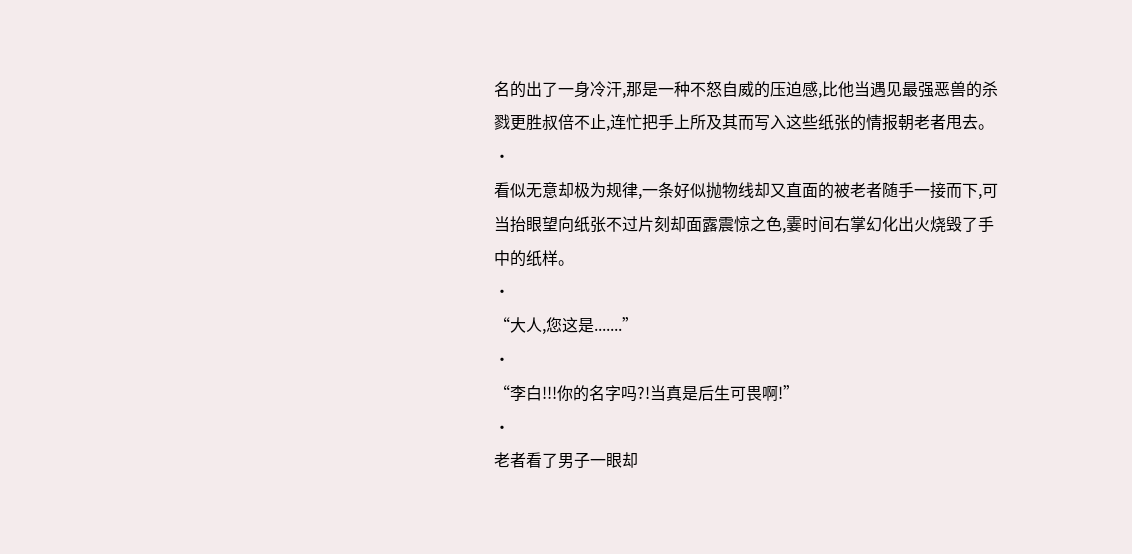名的出了一身冷汗,那是一种不怒自威的压迫感,比他当遇见最强恶兽的杀戮更胜叔倍不止,连忙把手上所及其而写入这些纸张的情报朝老者甩去。
·
看似无意却极为规律,一条好似抛物线却又直面的被老者随手一接而下,可当抬眼望向纸张不过片刻却面露震惊之色,霎时间右掌幻化出火烧毁了手中的纸样。
·
“大人,您这是.......”
·
“李白!!!你的名字吗?!当真是后生可畏啊!”
·
老者看了男子一眼却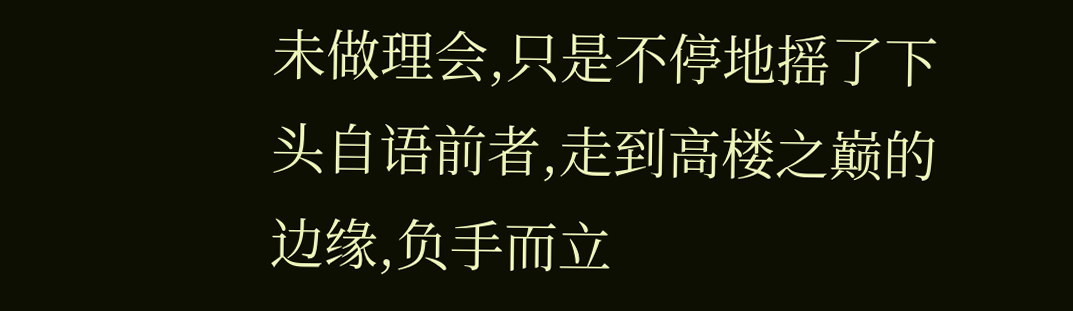未做理会,只是不停地摇了下头自语前者,走到高楼之巅的边缘,负手而立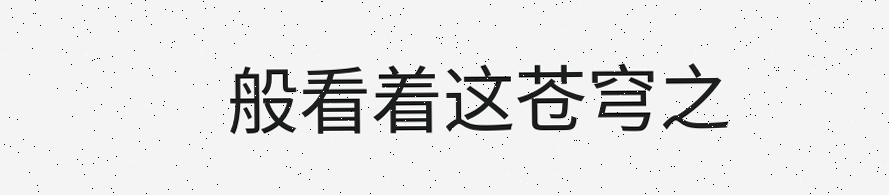般看着这苍穹之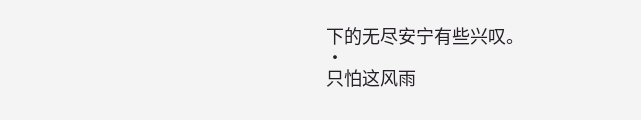下的无尽安宁有些兴叹。
·
只怕这风雨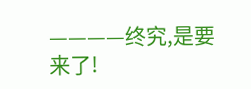————终究,是要来了!